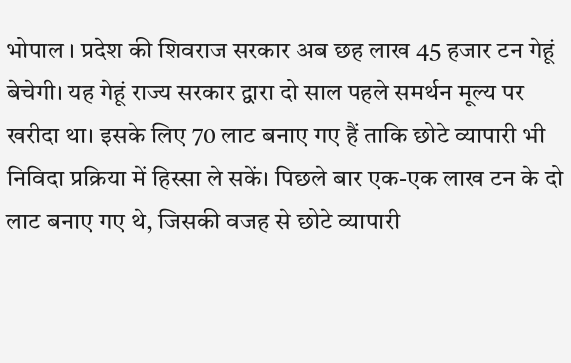भोपाल । प्रदेश की शिवराज सरकार अब छह लाख 45 हजार टन गेहूं बेचेगी। यह गेहूं राज्य सरकार द्वारा दो साल पहले समर्थन मूल्य पर खरीदा था। इसके लिए 70 लाट बनाए गए हैं ताकि छोटे व्यापारी भी निविदा प्रक्रिया में हिस्सा ले सकें। पिछले बार एक-एक लाख टन के दो लाट बनाए गए थे, जिसकी वजह से छोटे व्यापारी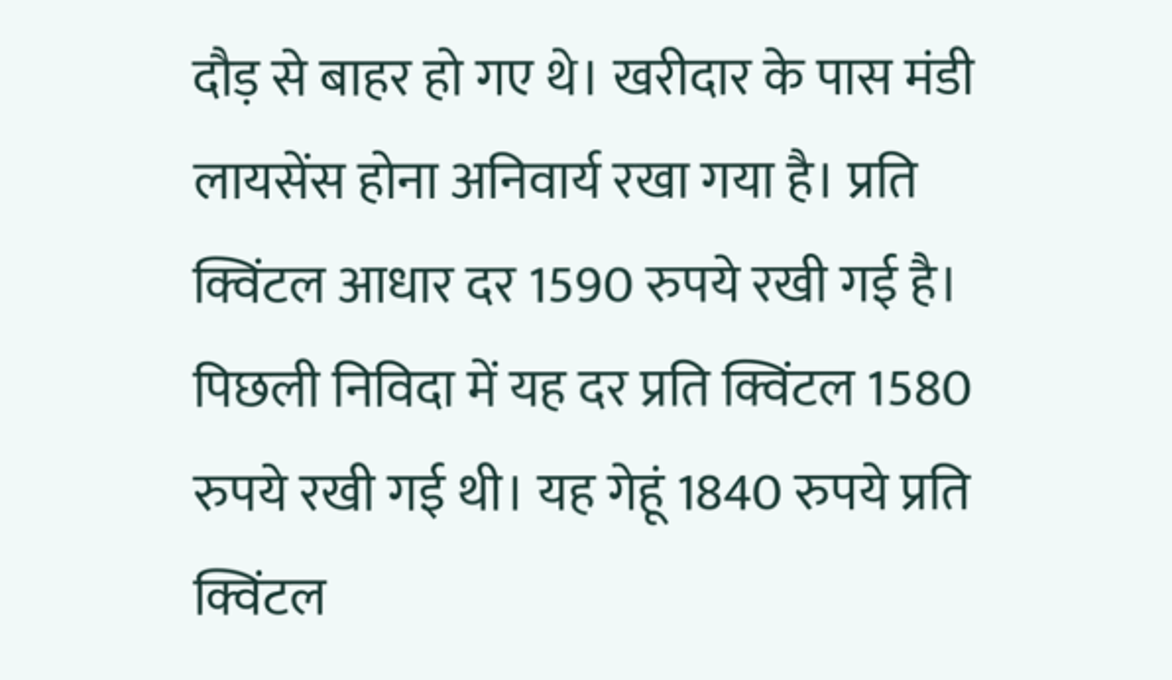दौड़ से बाहर हो गए थे। खरीदार के पास मंडी लायसेंस होना अनिवार्य रखा गया है। प्रति क्विंटल आधार दर 1590 रुपये रखी गई है। पिछली निविदा में यह दर प्रति क्विंटल 1580 रुपये रखी गई थी। यह गेहूं 1840 रुपये प्रति क्विंटल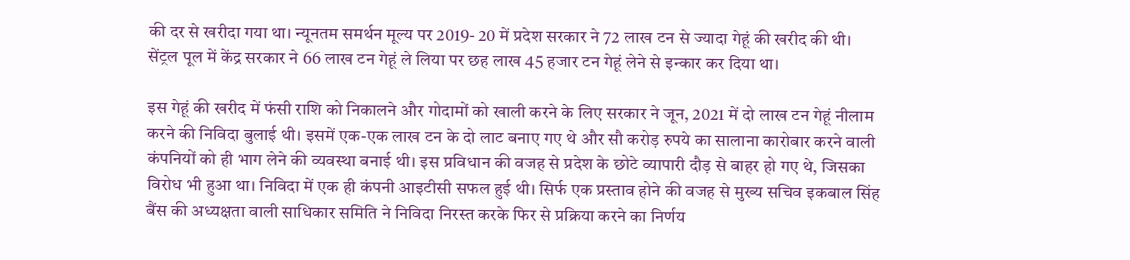की दर से खरीदा गया था। न्यूनतम समर्थन मूल्य पर 2019- 20 में प्रदेश सरकार ने 72 लाख टन से ज्यादा गेहूं की खरीद की थी। सेंट्रल पूल में केंद्र सरकार ने 66 लाख टन गेहूं ले लिया पर छह लाख 45 हजार टन गेहूं लेने से इन्कार कर दिया था।

इस गेहूं की खरीद में फंसी राशि को निकालने और गोदामों को खाली करने के लिए सरकार ने जून, 2021 में दो लाख टन गेहूं नीलाम करने की निविदा बुलाई थी। इसमें एक-एक लाख टन के दो लाट बनाए गए थे और सौ करोड़ रुपये का सालाना कारोबार करने वाली कंपनियों को ही भाग लेने की व्यवस्था बनाई थी। इस प्रविधान की वजह से प्रदेश के छोटे व्यापारी दौड़ से बाहर हो गए थे, जिसका विरोध भी हुआ था। निविदा में एक ही कंपनी आइटीसी सफल हुई थी। सिर्फ एक प्रस्ताव होने की वजह से मुख्य सचिव इकबाल सिंह बैंस की अध्यक्षता वाली साधिकार समिति ने निविदा निरस्त करके फिर से प्रक्रिया करने का निर्णय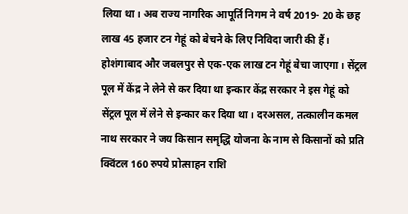लिया था। अब राज्य नागरिक आपूर्ति निगम ने वर्ष 2019- 20 के छह लाख 45 हजार टन गेहूं को बेचने के लिए निविदा जारी की हैं। होशंगाबाद और जबलपुर से एक-एक लाख टन गेहूं बेचा जाएगा। सेंट्रल पूल में केंद्र ने लेने से कर दिया था इन्कार केंद्र सरकार ने इस गेहूं को सेंट्रल पूल में लेने से इन्कार कर दिया था। दरअसल, तत्कालीन कमल नाथ सरकार ने जय किसान समृद्धि योजना के नाम से किसानों को प्रति क्विंटल 160 रुपये प्रोत्साहन राशि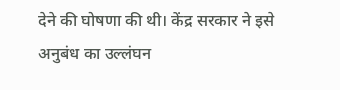देने की घोषणा की थी। केंद्र सरकार ने इसे अनुबंध का उल्लंघन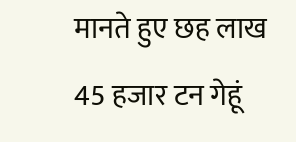मानते हुए छह लाख 45 हजार टन गेहूं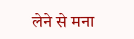लेने से मना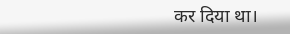कर दिया था।